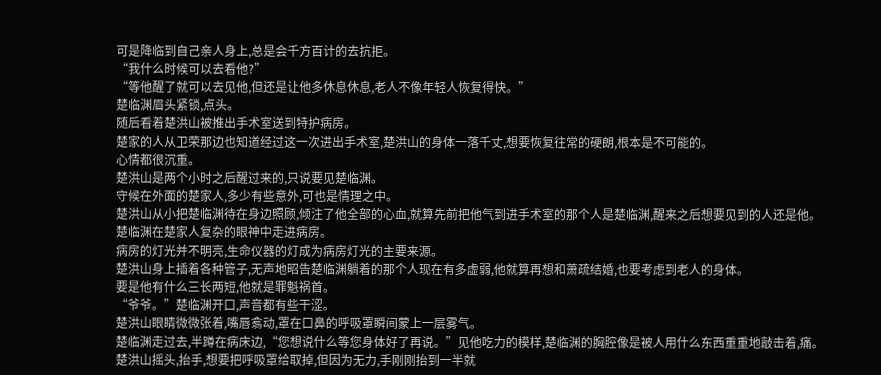可是降临到自己亲人身上,总是会千方百计的去抗拒。
“我什么时候可以去看他?”
“等他醒了就可以去见他,但还是让他多休息休息,老人不像年轻人恢复得快。”
楚临渊眉头紧锁,点头。
随后看着楚洪山被推出手术室送到特护病房。
楚家的人从卫荣那边也知道经过这一次进出手术室,楚洪山的身体一落千丈,想要恢复往常的硬朗,根本是不可能的。
心情都很沉重。
楚洪山是两个小时之后醒过来的,只说要见楚临渊。
守候在外面的楚家人,多少有些意外,可也是情理之中。
楚洪山从小把楚临渊待在身边照顾,倾注了他全部的心血,就算先前把他气到进手术室的那个人是楚临渊,醒来之后想要见到的人还是他。
楚临渊在楚家人复杂的眼神中走进病房。
病房的灯光并不明亮,生命仪器的灯成为病房灯光的主要来源。
楚洪山身上插着各种管子,无声地昭告楚临渊躺着的那个人现在有多虚弱,他就算再想和萧疏结婚,也要考虑到老人的身体。
要是他有什么三长两短,他就是罪魁祸首。
“爷爷。”楚临渊开口,声音都有些干涩。
楚洪山眼睛微微张着,嘴唇翕动,罩在口鼻的呼吸罩瞬间蒙上一层雾气。
楚临渊走过去,半蹲在病床边,“您想说什么等您身体好了再说。”见他吃力的模样,楚临渊的胸腔像是被人用什么东西重重地敲击着,痛。
楚洪山摇头,抬手,想要把呼吸罩给取掉,但因为无力,手刚刚抬到一半就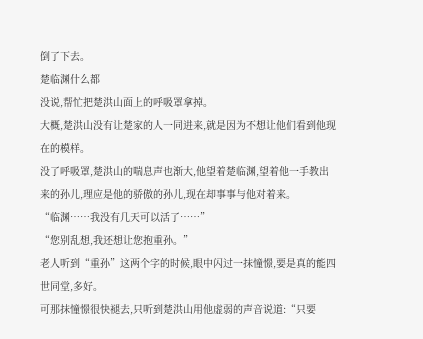倒了下去。
楚临渊什么都
没说,帮忙把楚洪山面上的呼吸罩拿掉。
大概,楚洪山没有让楚家的人一同进来,就是因为不想让他们看到他现在的模样。
没了呼吸罩,楚洪山的喘息声也渐大,他望着楚临渊,望着他一手教出来的孙儿,理应是他的骄傲的孙儿,现在却事事与他对着来。
“临渊……我没有几天可以活了……”
“您别乱想,我还想让您抱重孙。”
老人听到“重孙”这两个字的时候,眼中闪过一抹憧憬,要是真的能四世同堂,多好。
可那抹憧憬很快褪去,只听到楚洪山用他虚弱的声音说道:“只要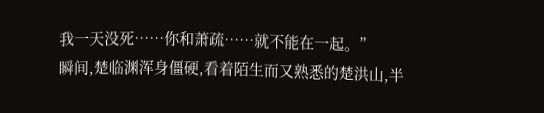我一天没死……你和萧疏……就不能在一起。”
瞬间,楚临渊浑身僵硬,看着陌生而又熟悉的楚洪山,半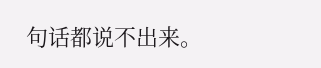句话都说不出来。